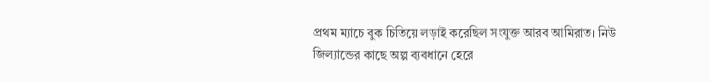প্রথম ম্যাচে বুক চিতিয়ে লড়াই করেছিল সংযুক্ত আরব আমিরাত। নিউ জিল্যান্ডের কাছে অল্প ব্যবধানে হেরে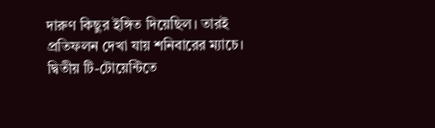দারুণ কিছুর ইঙ্গিত দিয়েছিল। তারই প্রতিফলন দেখা যায় শনিবারের ম্যাচে। দ্বিতীয় টি-টোয়েন্টিতে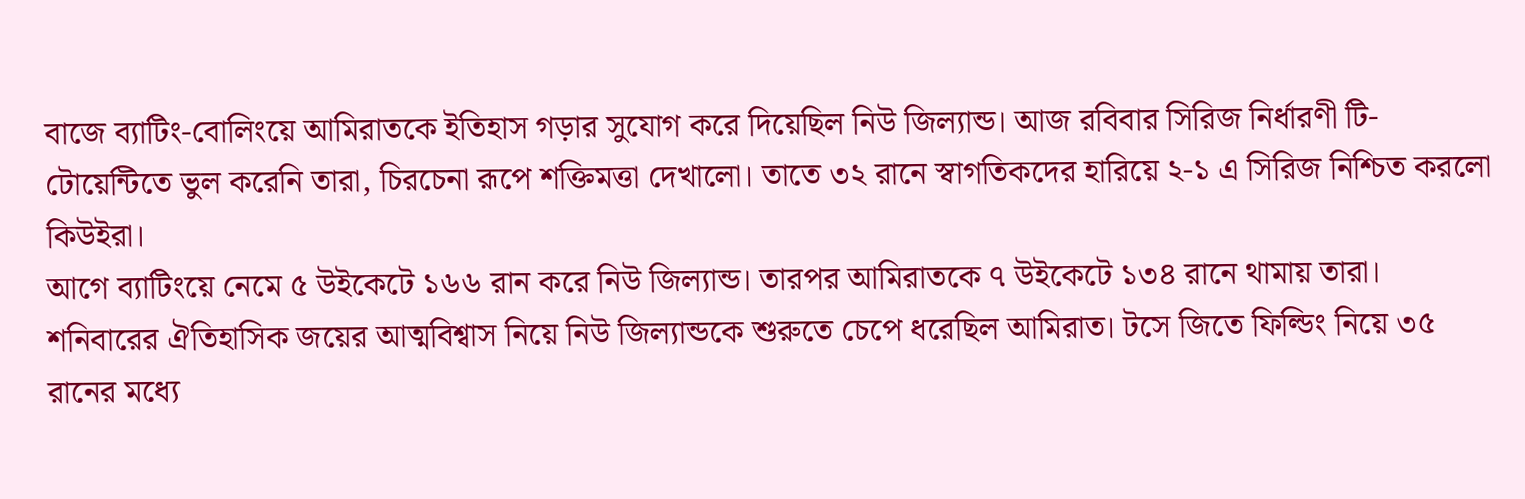বাজে ব্যাটিং-বোলিংয়ে আমিরাতকে ইতিহাস গড়ার সুযোগ করে দিয়েছিল নিউ জিল্যান্ড। আজ রবিবার সিরিজ নির্ধারণী টি-টোয়েন্টিতে ভুল করেনি তারা, চিরচেনা রূপে শক্তিমত্তা দেখালো। তাতে ৩২ রানে স্বাগতিকদের হারিয়ে ২-১ এ সিরিজ নিশ্চিত করলো কিউইরা।
আগে ব্যাটিংয়ে নেমে ৫ উইকেটে ১৬৬ রান করে নিউ জিল্যান্ড। তারপর আমিরাতকে ৭ উইকেটে ১৩৪ রানে থামায় তারা।
শনিবারের ঐতিহাসিক জয়ের আত্মবিশ্বাস নিয়ে নিউ জিল্যান্ডকে শুরুতে চেপে ধরেছিল আমিরাত। টসে জিতে ফিল্ডিং নিয়ে ৩৫ রানের মধ্যে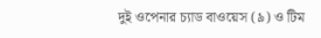দুই ওপেনার চ্যাড বাওয়েস (৯) ও টিম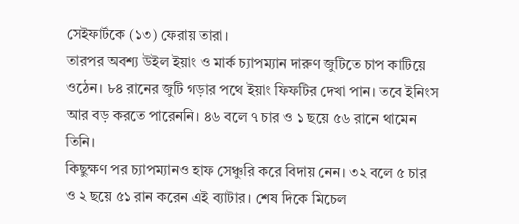সেইফার্টকে (১৩) ফেরায় তারা।
তারপর অবশ্য উইল ইয়াং ও মার্ক চ্যাপম্যান দারুণ জুটিতে চাপ কাটিয়ে ওঠেন। ৮৪ রানের জুটি গড়ার পথে ইয়াং ফিফটির দেখা পান। তবে ইনিংস আর বড় করতে পারেননি। ৪৬ বলে ৭ চার ও ১ ছয়ে ৫৬ রানে থামেন তিনি।
কিছুক্ষণ পর চ্যাপম্যানও হাফ সেঞ্চুরি করে বিদায় নেন। ৩২ বলে ৫ চার ও ২ ছয়ে ৫১ রান করেন এই ব্যাটার। শেষ দিকে মিচেল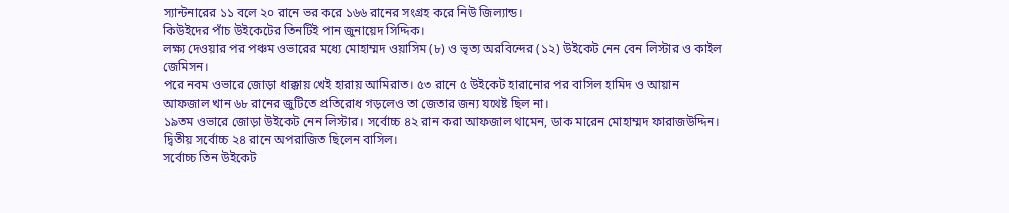স্যান্টনারের ১১ বলে ২০ রানে ভর করে ১৬৬ রানের সংগ্রহ করে নিউ জিল্যান্ড।
কিউইদের পাঁচ উইকেটের তিনটিই পান জুনায়েদ সিদ্দিক।
লক্ষ্য দেওয়ার পর পঞ্চম ওভারের মধ্যে মোহাম্মদ ওয়াসিম (৮) ও ভৃত্য অরবিন্দের (১২) উইকেট নেন বেন লিস্টার ও কাইল জেমিসন।
পরে নবম ওভারে জোড়া ধাক্কায় খেই হারায় আমিরাত। ৫৩ রানে ৫ উইকেট হারানোর পর বাসিল হামিদ ও আয়ান আফজাল খান ৬৮ রানের জুটিতে প্রতিরোধ গড়লেও তা জেতার জন্য যথেষ্ট ছিল না।
১৯তম ওভারে জোড়া উইকেট নেন লিস্টার। সর্বোচ্চ ৪২ রান করা আফজাল থামেন, ডাক মারেন মোহাম্মদ ফারাজউদ্দিন। দ্বিতীয় সর্বোচ্চ ২৪ রানে অপরাজিত ছিলেন বাসিল।
সর্বোচ্চ তিন উইকেট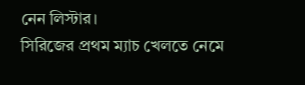নেন লিস্টার।
সিরিজের প্রথম ম্যাচ খেলতে নেমে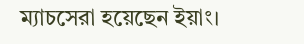ম্যাচসেরা হয়েছেন ইয়াং।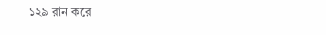১২৯ রান করে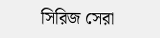সিরিজ সেরা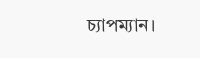চ্যাপম্যান।